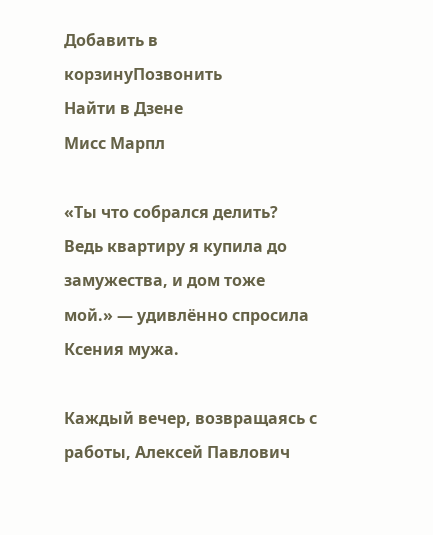Добавить в корзинуПозвонить
Найти в Дзене
Мисс Марпл

«Ты что собрался делить? Ведь квартиру я купила до замужества, и дом тоже мой.» — удивлённо спросила Ксения мужа.

Каждый вечер, возвращаясь с работы, Алексей Павлович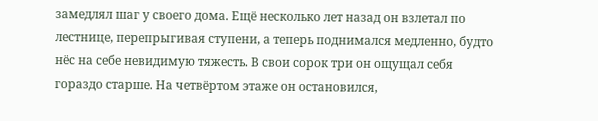замедлял шаг у своего дома. Ещё несколько лет назад он взлетал по лестнице, перепрыгивая ступени, а теперь поднимался медленно, будто нёс на себе невидимую тяжесть. В свои сорок три он ощущал себя гораздо старше. На четвёртом этаже он остановился,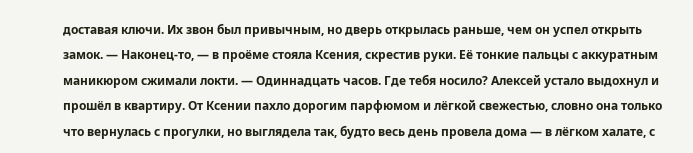доставая ключи. Их звон был привычным, но дверь открылась раньше, чем он успел открыть замок. — Наконец-то, — в проёме стояла Ксения, скрестив руки. Её тонкие пальцы с аккуратным маникюром сжимали локти. — Одиннадцать часов. Где тебя носило? Алексей устало выдохнул и прошёл в квартиру. От Ксении пахло дорогим парфюмом и лёгкой свежестью, словно она только что вернулась с прогулки, но выглядела так, будто весь день провела дома — в лёгком халате, с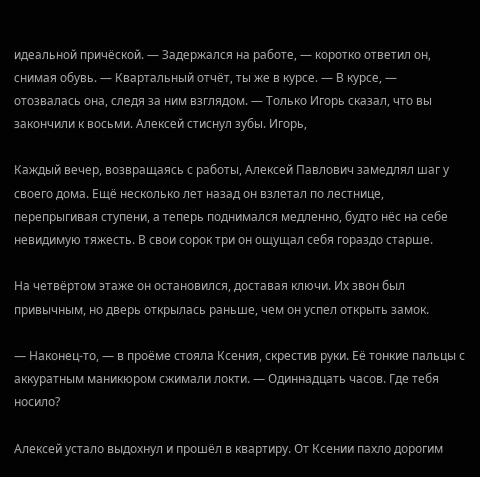идеальной причёской. — Задержался на работе, — коротко ответил он, снимая обувь. — Квартальный отчёт, ты же в курсе. — В курсе, — отозвалась она, следя за ним взглядом. — Только Игорь сказал, что вы закончили к восьми. Алексей стиснул зубы. Игорь,

Каждый вечер, возвращаясь с работы, Алексей Павлович замедлял шаг у своего дома. Ещё несколько лет назад он взлетал по лестнице, перепрыгивая ступени, а теперь поднимался медленно, будто нёс на себе невидимую тяжесть. В свои сорок три он ощущал себя гораздо старше.

На четвёртом этаже он остановился, доставая ключи. Их звон был привычным, но дверь открылась раньше, чем он успел открыть замок.

— Наконец-то, — в проёме стояла Ксения, скрестив руки. Её тонкие пальцы с аккуратным маникюром сжимали локти. — Одиннадцать часов. Где тебя носило?

Алексей устало выдохнул и прошёл в квартиру. От Ксении пахло дорогим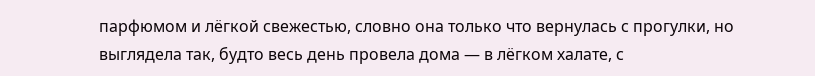парфюмом и лёгкой свежестью, словно она только что вернулась с прогулки, но выглядела так, будто весь день провела дома — в лёгком халате, с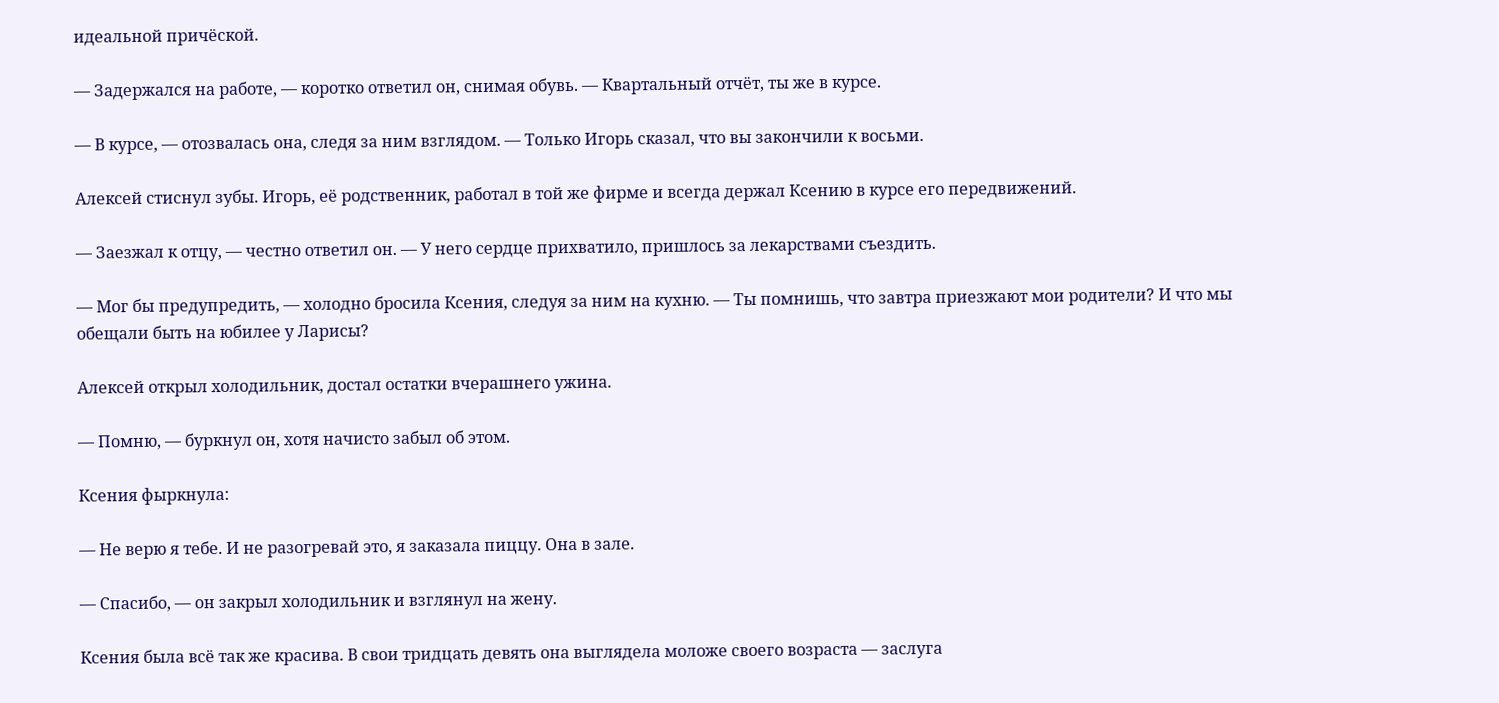идеальной причёской.

— Задержался на работе, — коротко ответил он, снимая обувь. — Квартальный отчёт, ты же в курсе.

— В курсе, — отозвалась она, следя за ним взглядом. — Только Игорь сказал, что вы закончили к восьми.

Алексей стиснул зубы. Игорь, её родственник, работал в той же фирме и всегда держал Ксению в курсе его передвижений.

— Заезжал к отцу, — честно ответил он. — У него сердце прихватило, пришлось за лекарствами съездить.

— Мог бы предупредить, — холодно бросила Ксения, следуя за ним на кухню. — Ты помнишь, что завтра приезжают мои родители? И что мы обещали быть на юбилее у Ларисы?

Алексей открыл холодильник, достал остатки вчерашнего ужина.

— Помню, — буркнул он, хотя начисто забыл об этом.

Ксения фыркнула:

— Не верю я тебе. И не разогревай это, я заказала пиццу. Она в зале.

— Спасибо, — он закрыл холодильник и взглянул на жену.

Ксения была всё так же красива. В свои тридцать девять она выглядела моложе своего возраста — заслуга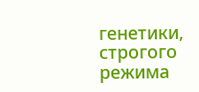генетики, строгого режима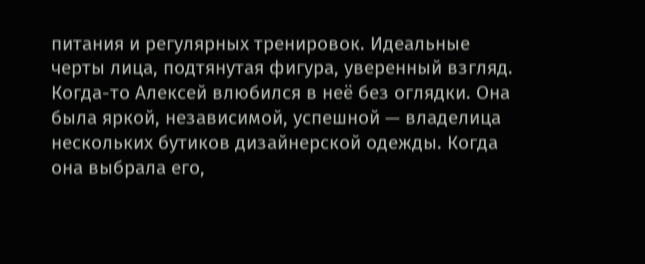питания и регулярных тренировок. Идеальные черты лица, подтянутая фигура, уверенный взгляд. Когда-то Алексей влюбился в неё без оглядки. Она была яркой, независимой, успешной — владелица нескольких бутиков дизайнерской одежды. Когда она выбрала его,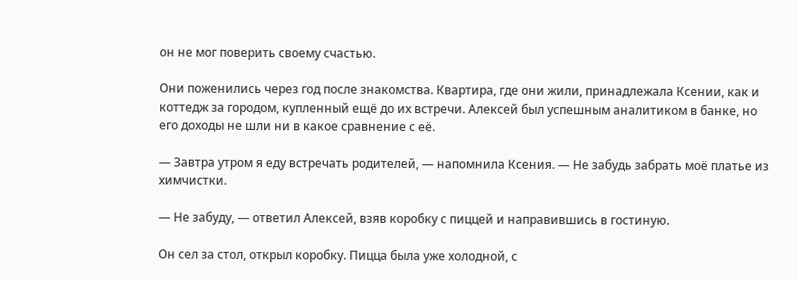он не мог поверить своему счастью.

Они поженились через год после знакомства. Квартира, где они жили, принадлежала Ксении, как и коттедж за городом, купленный ещё до их встречи. Алексей был успешным аналитиком в банке, но его доходы не шли ни в какое сравнение с её.

— Завтра утром я еду встречать родителей, — напомнила Ксения. — Не забудь забрать моё платье из химчистки.

— Не забуду, — ответил Алексей, взяв коробку с пиццей и направившись в гостиную.

Он сел за стол, открыл коробку. Пицца была уже холодной, с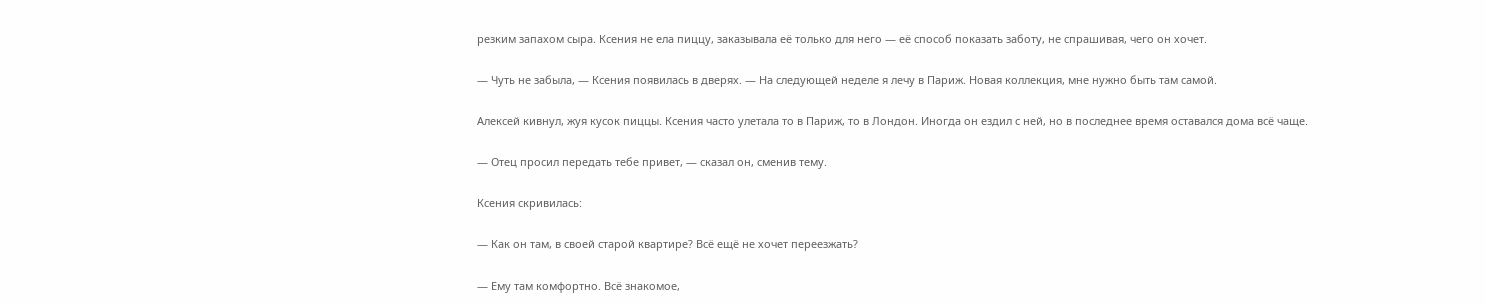резким запахом сыра. Ксения не ела пиццу, заказывала её только для него — её способ показать заботу, не спрашивая, чего он хочет.

— Чуть не забыла, — Ксения появилась в дверях. — На следующей неделе я лечу в Париж. Новая коллекция, мне нужно быть там самой.

Алексей кивнул, жуя кусок пиццы. Ксения часто улетала то в Париж, то в Лондон. Иногда он ездил с ней, но в последнее время оставался дома всё чаще.

— Отец просил передать тебе привет, — сказал он, сменив тему.

Ксения скривилась:

— Как он там, в своей старой квартире? Всё ещё не хочет переезжать?

— Ему там комфортно. Всё знакомое,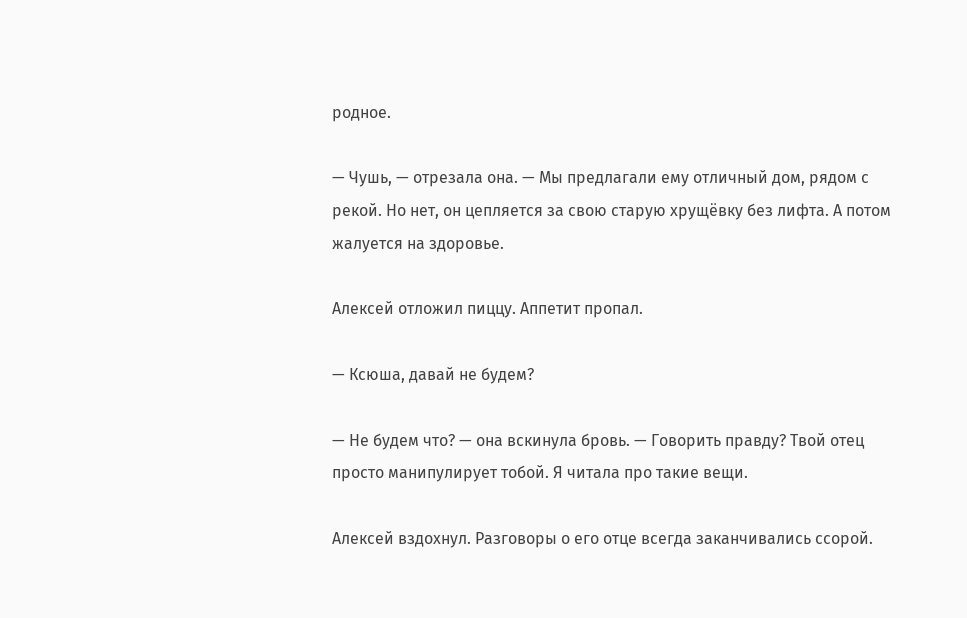родное.

— Чушь, — отрезала она. — Мы предлагали ему отличный дом, рядом с рекой. Но нет, он цепляется за свою старую хрущёвку без лифта. А потом жалуется на здоровье.

Алексей отложил пиццу. Аппетит пропал.

— Ксюша, давай не будем?

— Не будем что? — она вскинула бровь. — Говорить правду? Твой отец просто манипулирует тобой. Я читала про такие вещи.

Алексей вздохнул. Разговоры о его отце всегда заканчивались ссорой.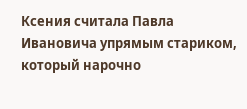Ксения считала Павла Ивановича упрямым стариком, который нарочно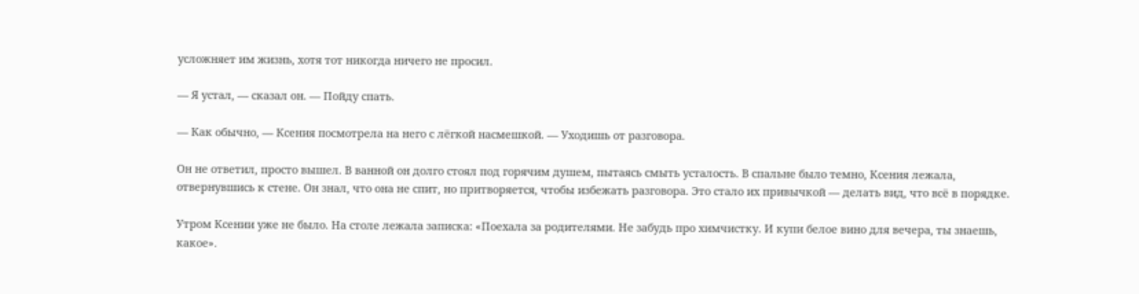усложняет им жизнь, хотя тот никогда ничего не просил.

— Я устал, — сказал он. — Пойду спать.

— Как обычно, — Ксения посмотрела на него с лёгкой насмешкой. — Уходишь от разговора.

Он не ответил, просто вышел. В ванной он долго стоял под горячим душем, пытаясь смыть усталость. В спальне было темно, Ксения лежала, отвернувшись к стене. Он знал, что она не спит, но притворяется, чтобы избежать разговора. Это стало их привычкой — делать вид, что всё в порядке.

Утром Ксении уже не было. На столе лежала записка: «Поехала за родителями. Не забудь про химчистку. И купи белое вино для вечера, ты знаешь, какое».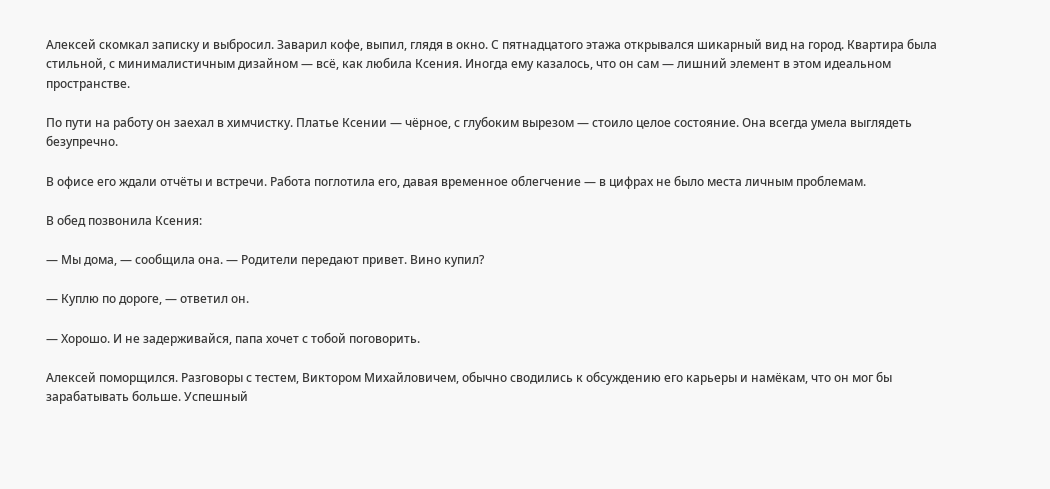Алексей скомкал записку и выбросил. Заварил кофе, выпил, глядя в окно. С пятнадцатого этажа открывался шикарный вид на город. Квартира была стильной, с минималистичным дизайном — всё, как любила Ксения. Иногда ему казалось, что он сам — лишний элемент в этом идеальном пространстве.

По пути на работу он заехал в химчистку. Платье Ксении — чёрное, с глубоким вырезом — стоило целое состояние. Она всегда умела выглядеть безупречно.

В офисе его ждали отчёты и встречи. Работа поглотила его, давая временное облегчение — в цифрах не было места личным проблемам.

В обед позвонила Ксения:

— Мы дома, — сообщила она. — Родители передают привет. Вино купил?

— Куплю по дороге, — ответил он.

— Хорошо. И не задерживайся, папа хочет с тобой поговорить.

Алексей поморщился. Разговоры с тестем, Виктором Михайловичем, обычно сводились к обсуждению его карьеры и намёкам, что он мог бы зарабатывать больше. Успешный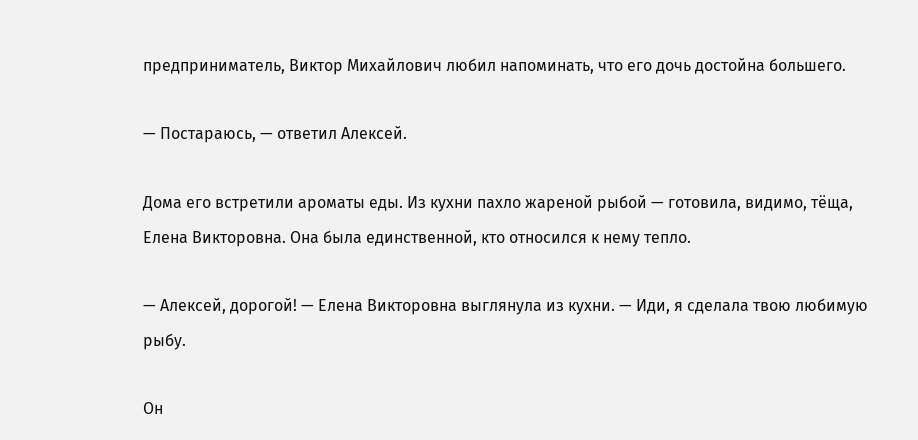предприниматель, Виктор Михайлович любил напоминать, что его дочь достойна большего.

— Постараюсь, — ответил Алексей.

Дома его встретили ароматы еды. Из кухни пахло жареной рыбой — готовила, видимо, тёща, Елена Викторовна. Она была единственной, кто относился к нему тепло.

— Алексей, дорогой! — Елена Викторовна выглянула из кухни. — Иди, я сделала твою любимую рыбу.

Он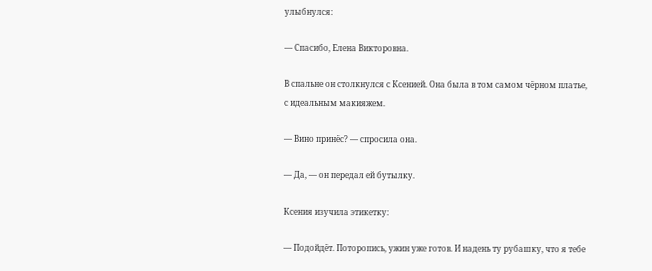улыбнулся:

— Спасибо, Елена Викторовна.

В спальне он столкнулся с Ксенией. Она была в том самом чёрном платье, с идеальным макияжем.

— Вино принёс? — спросила она.

— Да, — он передал ей бутылку.

Ксения изучила этикетку:

— Подойдёт. Поторопись, ужин уже готов. И надень ту рубашку, что я тебе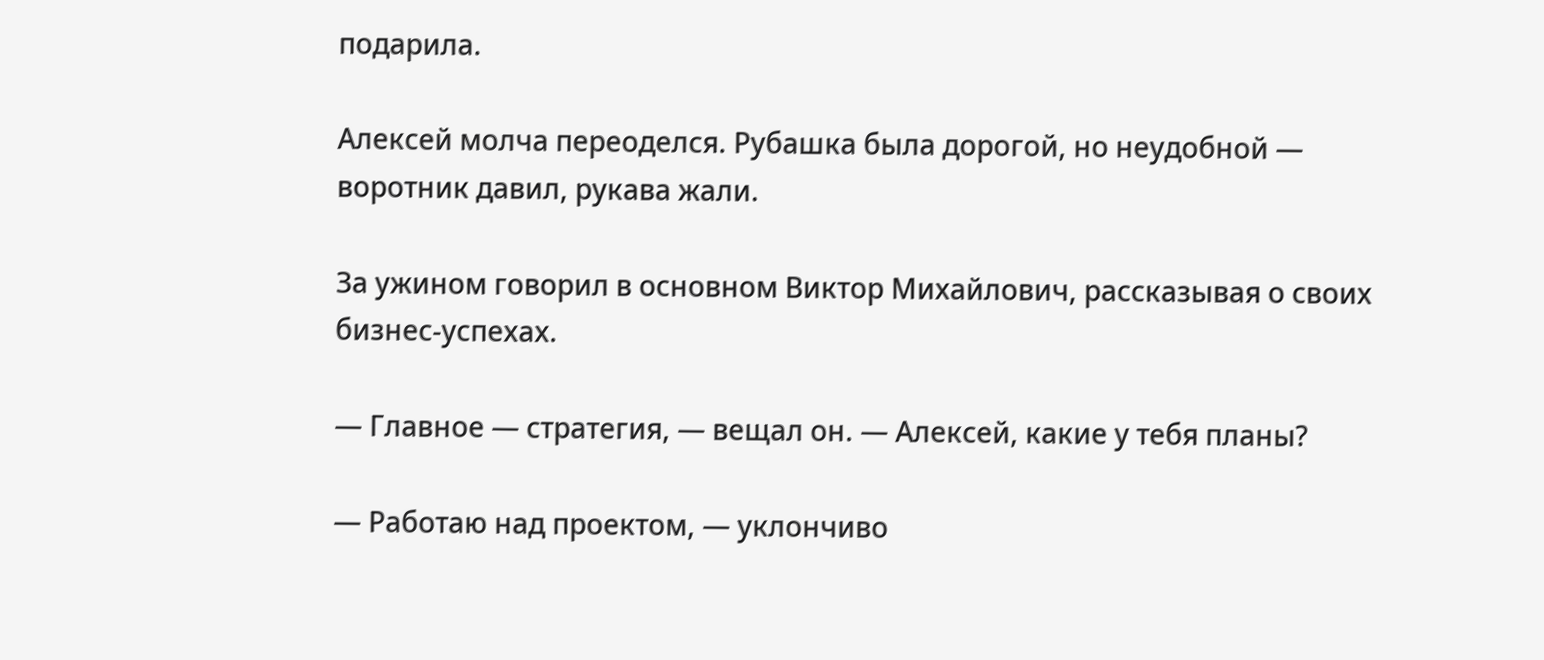подарила.

Алексей молча переоделся. Рубашка была дорогой, но неудобной — воротник давил, рукава жали.

За ужином говорил в основном Виктор Михайлович, рассказывая о своих бизнес-успехах.

— Главное — стратегия, — вещал он. — Алексей, какие у тебя планы?

— Работаю над проектом, — уклончиво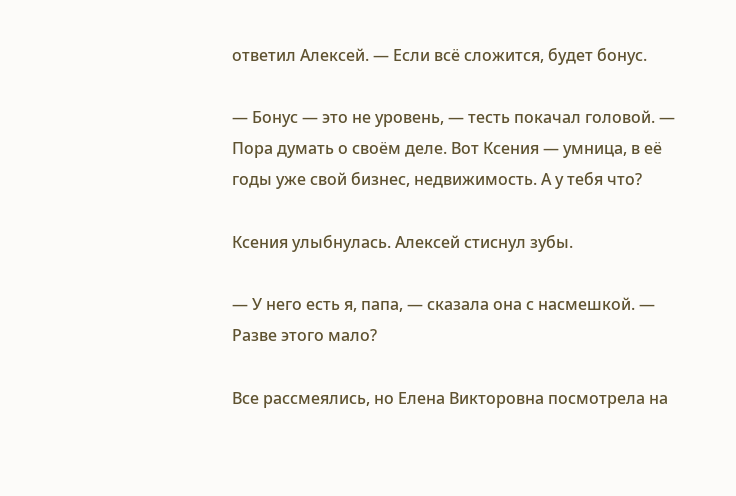ответил Алексей. — Если всё сложится, будет бонус.

— Бонус — это не уровень, — тесть покачал головой. — Пора думать о своём деле. Вот Ксения — умница, в её годы уже свой бизнес, недвижимость. А у тебя что?

Ксения улыбнулась. Алексей стиснул зубы.

— У него есть я, папа, — сказала она с насмешкой. — Разве этого мало?

Все рассмеялись, но Елена Викторовна посмотрела на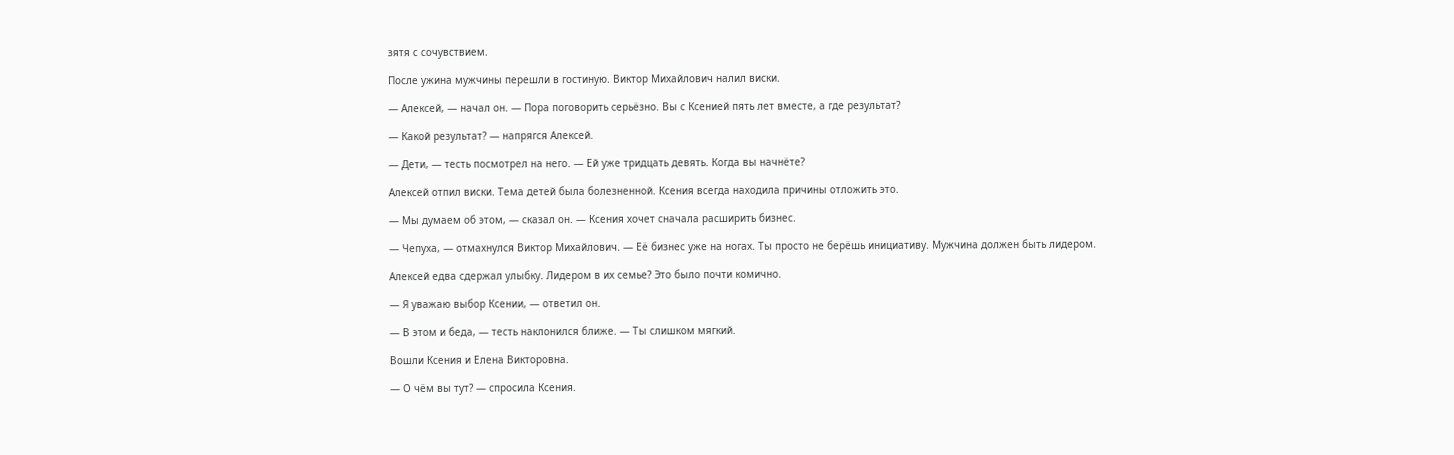зятя с сочувствием.

После ужина мужчины перешли в гостиную. Виктор Михайлович налил виски.

— Алексей, — начал он. — Пора поговорить серьёзно. Вы с Ксенией пять лет вместе, а где результат?

— Какой результат? — напрягся Алексей.

— Дети, — тесть посмотрел на него. — Ей уже тридцать девять. Когда вы начнёте?

Алексей отпил виски. Тема детей была болезненной. Ксения всегда находила причины отложить это.

— Мы думаем об этом, — сказал он. — Ксения хочет сначала расширить бизнес.

— Чепуха, — отмахнулся Виктор Михайлович. — Её бизнес уже на ногах. Ты просто не берёшь инициативу. Мужчина должен быть лидером.

Алексей едва сдержал улыбку. Лидером в их семье? Это было почти комично.

— Я уважаю выбор Ксении, — ответил он.

— В этом и беда, — тесть наклонился ближе. — Ты слишком мягкий.

Вошли Ксения и Елена Викторовна.

— О чём вы тут? — спросила Ксения.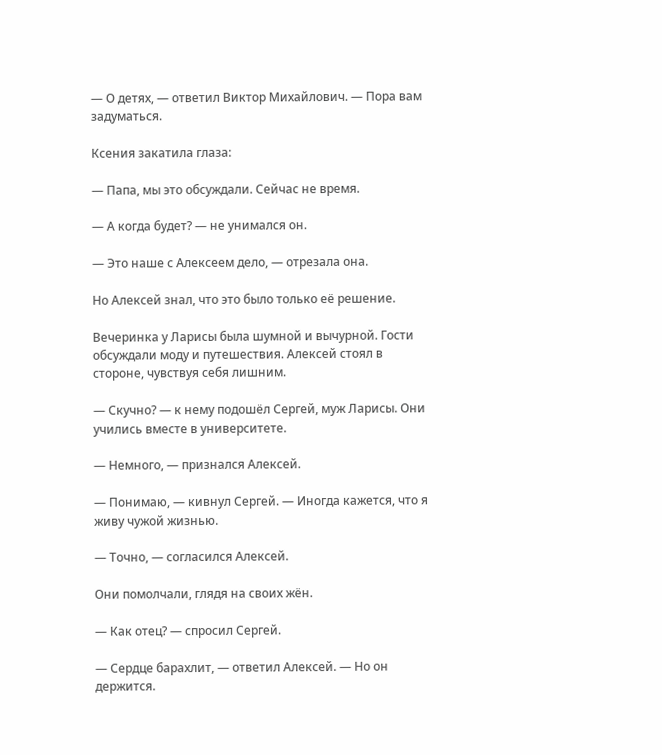— О детях, — ответил Виктор Михайлович. — Пора вам задуматься.

Ксения закатила глаза:

— Папа, мы это обсуждали. Сейчас не время.

— А когда будет? — не унимался он.

— Это наше с Алексеем дело, — отрезала она.

Но Алексей знал, что это было только её решение.

Вечеринка у Ларисы была шумной и вычурной. Гости обсуждали моду и путешествия. Алексей стоял в стороне, чувствуя себя лишним.

— Скучно? — к нему подошёл Сергей, муж Ларисы. Они учились вместе в университете.

— Немного, — признался Алексей.

— Понимаю, — кивнул Сергей. — Иногда кажется, что я живу чужой жизнью.

— Точно, — согласился Алексей.

Они помолчали, глядя на своих жён.

— Как отец? — спросил Сергей.

— Сердце барахлит, — ответил Алексей. — Но он держится.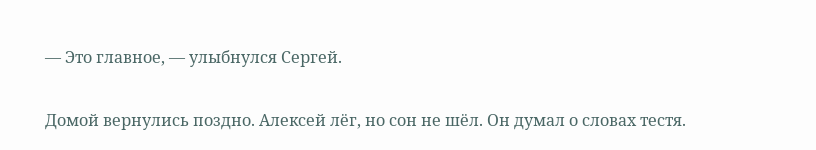— Это главное, — улыбнулся Сергей.

Домой вернулись поздно. Алексей лёг, но сон не шёл. Он думал о словах тестя.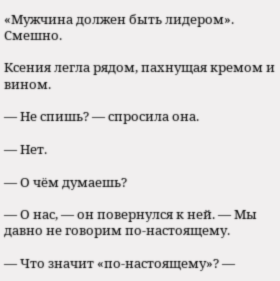«Мужчина должен быть лидером». Смешно.

Ксения легла рядом, пахнущая кремом и вином.

— Не спишь? — спросила она.

— Нет.

— О чём думаешь?

— О нас, — он повернулся к ней. — Мы давно не говорим по-настоящему.

— Что значит «по-настоящему»? —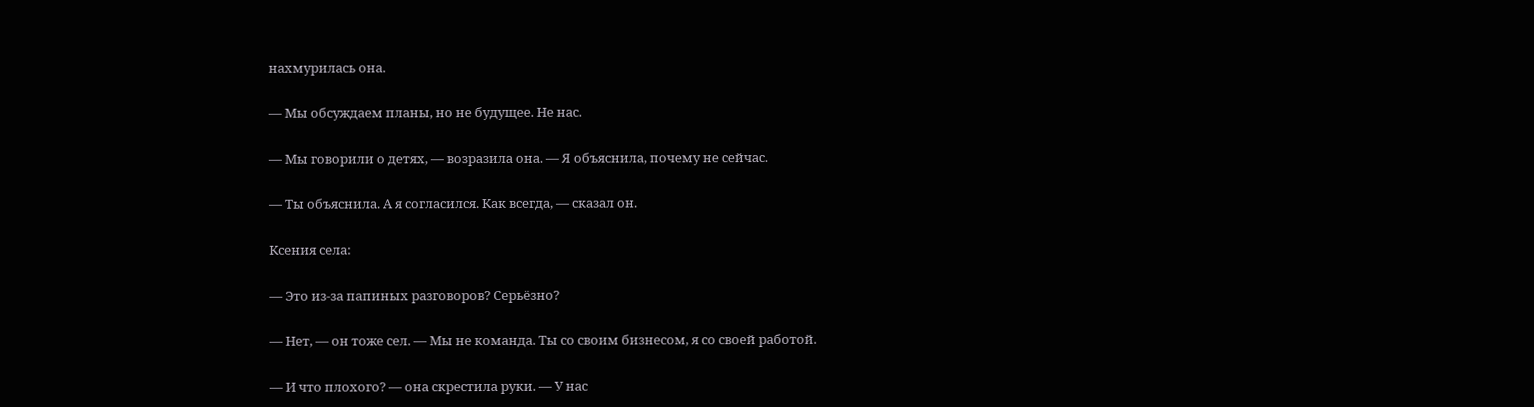нахмурилась она.

— Мы обсуждаем планы, но не будущее. Не нас.

— Мы говорили о детях, — возразила она. — Я объяснила, почему не сейчас.

— Ты объяснила. А я согласился. Как всегда, — сказал он.

Ксения села:

— Это из-за папиных разговоров? Серьёзно?

— Нет, — он тоже сел. — Мы не команда. Ты со своим бизнесом, я со своей работой.

— И что плохого? — она скрестила руки. — У нас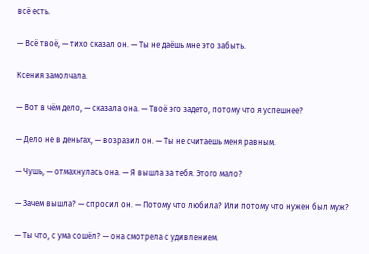всё есть.

— Всё твоё, — тихо сказал он. — Ты не даёшь мне это забыть.

Ксения замолчала.

— Вот в чём дело, — сказала она. — Твоё эго задето, потому что я успешнее?

— Дело не в деньгах, — возразил он. — Ты не считаешь меня равным.

— Чушь, — отмахнулась она. — Я вышла за тебя. Этого мало?

— Зачем вышла? — спросил он. — Потому что любила? Или потому что нужен был муж?

— Ты что, с ума сошёл? — она смотрела с удивлением.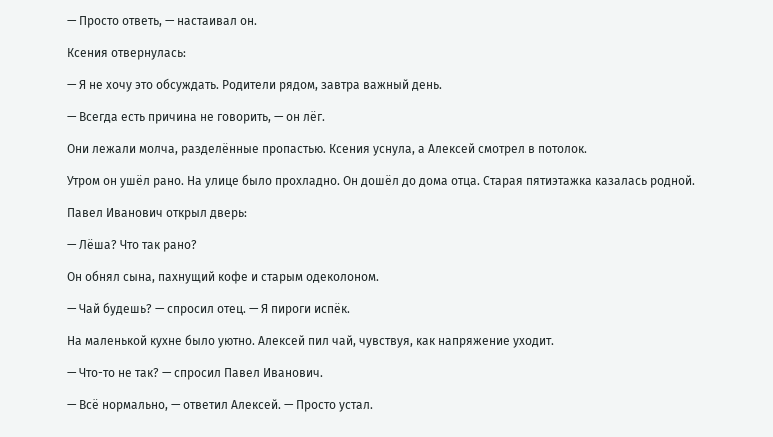— Просто ответь, — настаивал он.

Ксения отвернулась:

— Я не хочу это обсуждать. Родители рядом, завтра важный день.

— Всегда есть причина не говорить, — он лёг.

Они лежали молча, разделённые пропастью. Ксения уснула, а Алексей смотрел в потолок.

Утром он ушёл рано. На улице было прохладно. Он дошёл до дома отца. Старая пятиэтажка казалась родной.

Павел Иванович открыл дверь:

— Лёша? Что так рано?

Он обнял сына, пахнущий кофе и старым одеколоном.

— Чай будешь? — спросил отец. — Я пироги испёк.

На маленькой кухне было уютно. Алексей пил чай, чувствуя, как напряжение уходит.

— Что-то не так? — спросил Павел Иванович.

— Всё нормально, — ответил Алексей. — Просто устал.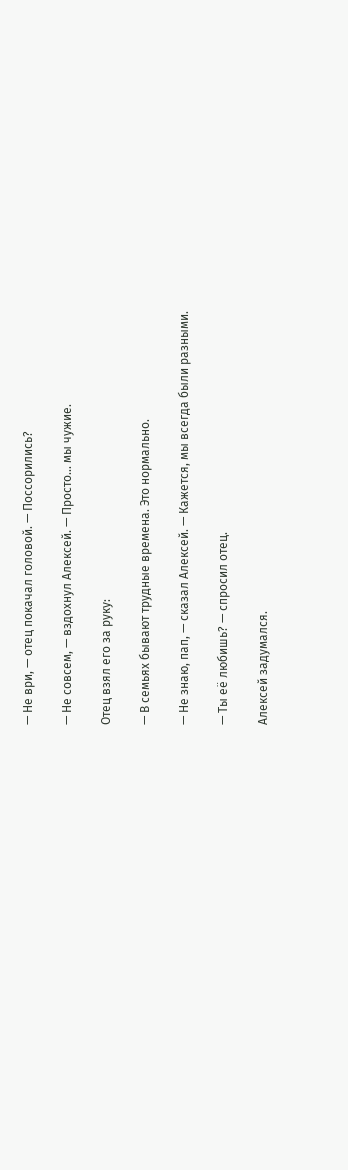— Не ври, — отец покачал головой. — Поссорились?

— Не совсем, — вздохнул Алексей. — Просто... мы чужие.

Отец взял его за руку:

— В семьях бывают трудные времена. Это нормально.

— Не знаю, пап, — сказал Алексей. — Кажется, мы всегда были разными.

— Ты её любишь? — спросил отец.

Алексей задумался.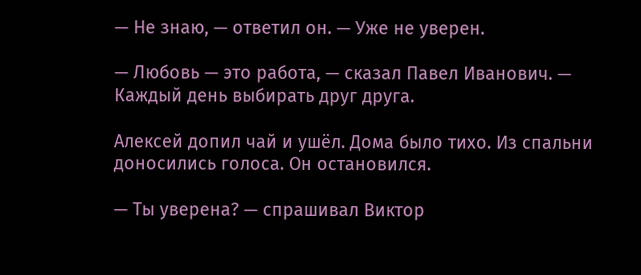— Не знаю, — ответил он. — Уже не уверен.

— Любовь — это работа, — сказал Павел Иванович. — Каждый день выбирать друг друга.

Алексей допил чай и ушёл. Дома было тихо. Из спальни доносились голоса. Он остановился.

— Ты уверена? — спрашивал Виктор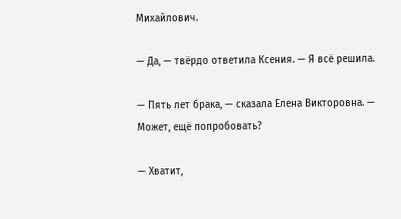Михайлович.

— Да, — твёрдо ответила Ксения. — Я всё решила.

— Пять лет брака, — сказала Елена Викторовна. — Может, ещё попробовать?

— Хватит,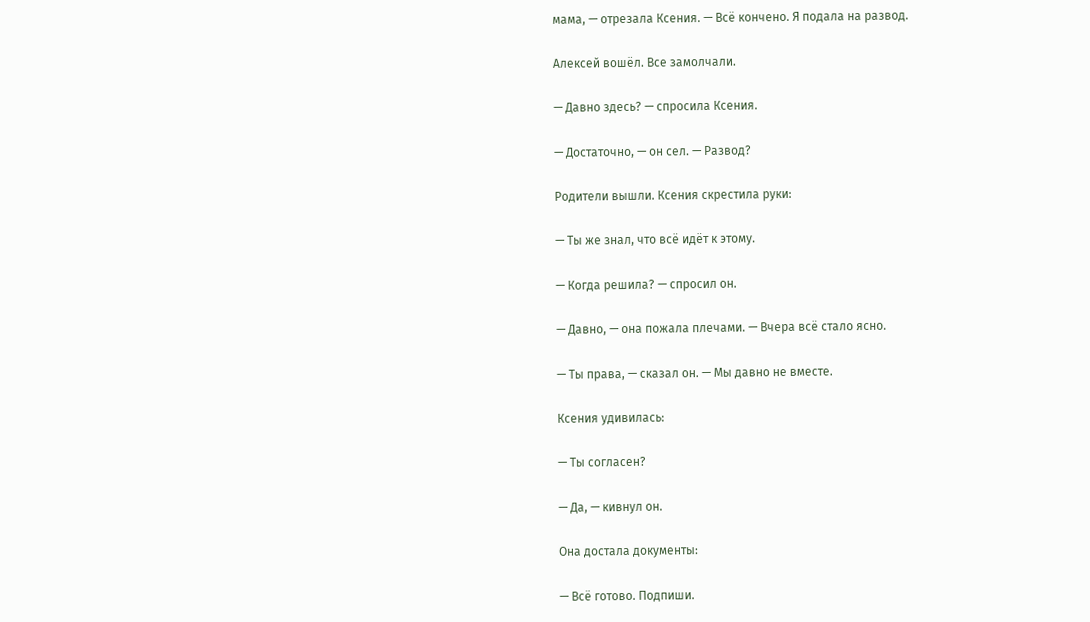мама, — отрезала Ксения. — Всё кончено. Я подала на развод.

Алексей вошёл. Все замолчали.

— Давно здесь? — спросила Ксения.

— Достаточно, — он сел. — Развод?

Родители вышли. Ксения скрестила руки:

— Ты же знал, что всё идёт к этому.

— Когда решила? — спросил он.

— Давно, — она пожала плечами. — Вчера всё стало ясно.

— Ты права, — сказал он. — Мы давно не вместе.

Ксения удивилась:

— Ты согласен?

— Да, — кивнул он.

Она достала документы:

— Всё готово. Подпиши.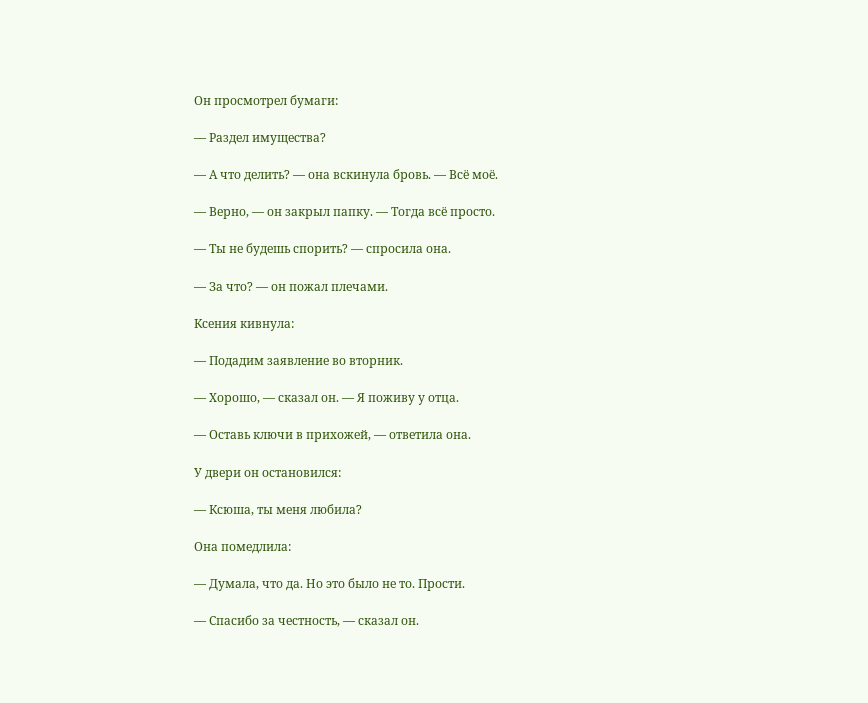Он просмотрел бумаги:

— Раздел имущества?

— А что делить? — она вскинула бровь. — Всё моё.

— Верно, — он закрыл папку. — Тогда всё просто.

— Ты не будешь спорить? — спросила она.

— За что? — он пожал плечами.

Ксения кивнула:

— Подадим заявление во вторник.

— Хорошо, — сказал он. — Я поживу у отца.

— Оставь ключи в прихожей, — ответила она.

У двери он остановился:

— Ксюша, ты меня любила?

Она помедлила:

— Думала, что да. Но это было не то. Прости.

— Спасибо за честность, — сказал он.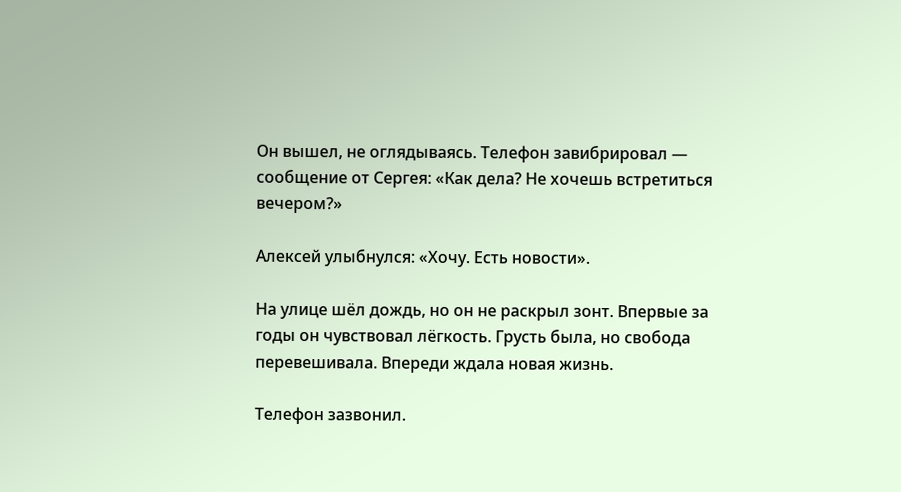Он вышел, не оглядываясь. Телефон завибрировал — сообщение от Сергея: «Как дела? Не хочешь встретиться вечером?»

Алексей улыбнулся: «Хочу. Есть новости».

На улице шёл дождь, но он не раскрыл зонт. Впервые за годы он чувствовал лёгкость. Грусть была, но свобода перевешивала. Впереди ждала новая жизнь.

Телефон зазвонил.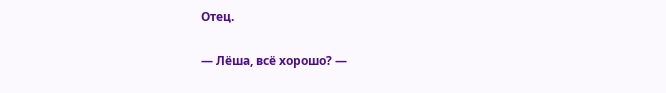Отец.

— Лёша, всё хорошо? —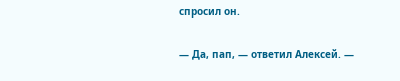спросил он.

— Да, пап, — ответил Алексей. —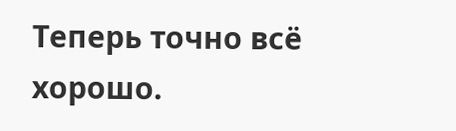Теперь точно всё хорошо.